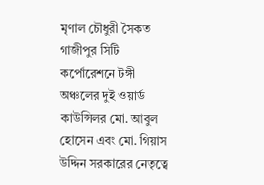মৃণাল চৌধুরী সৈকত
গাজীপুর সিটি কর্পোরেশনে টঙ্গী অঞ্চলের দুই ওয়ার্ড কাউন্সিলর মো. আবুল হোসেন এবং মো. গিয়াস উদ্দিন সরকারের নেতৃত্বে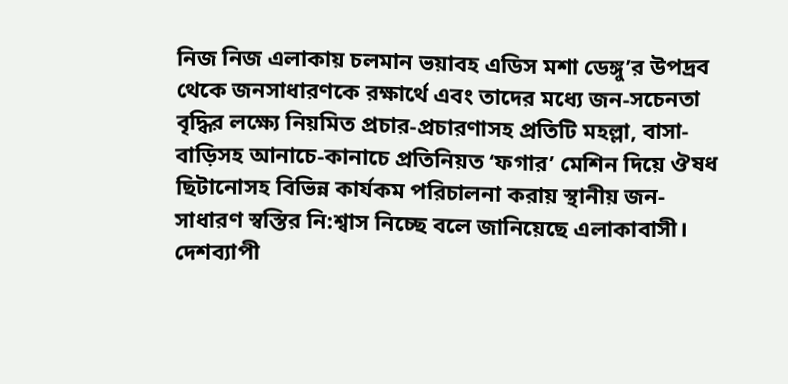নিজ নিজ এলাকায় চলমান ভয়াবহ এডিস মশা ডেঙ্গু’র উপদ্রব থেকে জনসাধারণকে রক্ষার্থে এবং তাদের মধ্যে জন-সচেনতা বৃদ্ধির লক্ষ্যে নিয়মিত প্রচার-প্রচারণাসহ প্রতিটি মহল্লা, বাসা-বাড়িসহ আনাচে-কানাচে প্রতিনিয়ত ‘ফগার’ মেশিন দিয়ে ঔষধ ছিটানোসহ বিভিন্ন কার্যকম পরিচালনা করায় স্থানীয় জন-সাধারণ স্বস্তির নি:শ্বাস নিচ্ছে বলে জানিয়েছে এলাকাবাসী।
দেশব্যাপী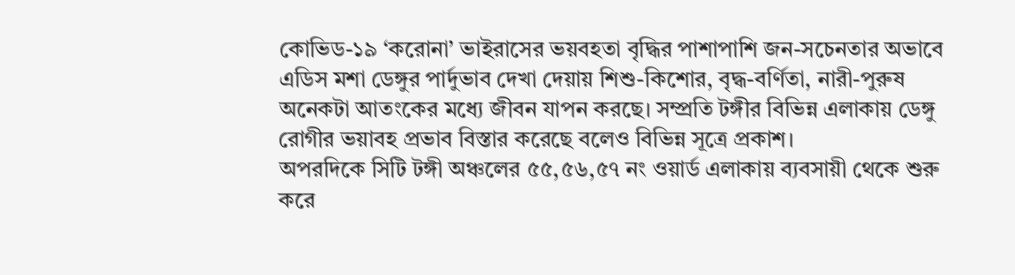কোভিড-১৯ ‘করোনা’ ভাইরাসের ভয়বহতা বৃদ্ধির পাশাপাশি জন-সচেনতার অভাবে এডিস মশা ডেঙ্গুর পার্দুভাব দেখা দেয়ায় শিশু-কিশোর, বৃদ্ধ-বর্ণিতা, নারী-পুরুষ অনেকটা আতংকের মধ্যে জীবন যাপন করছে। সম্প্রতি টঙ্গীর বিভিন্ন এলাকায় ডেঙ্গু রোগীর ভয়াবহ প্রভাব বিস্তার করেছে বলেও বিভিন্ন সূত্রে প্রকাশ।
অপরদিকে সিটি টঙ্গী অঞ্চলের ৫৫,৫৬,৫৭ নং ওয়ার্ড এলাকায় ব্যবসায়ী থেকে শুরু করে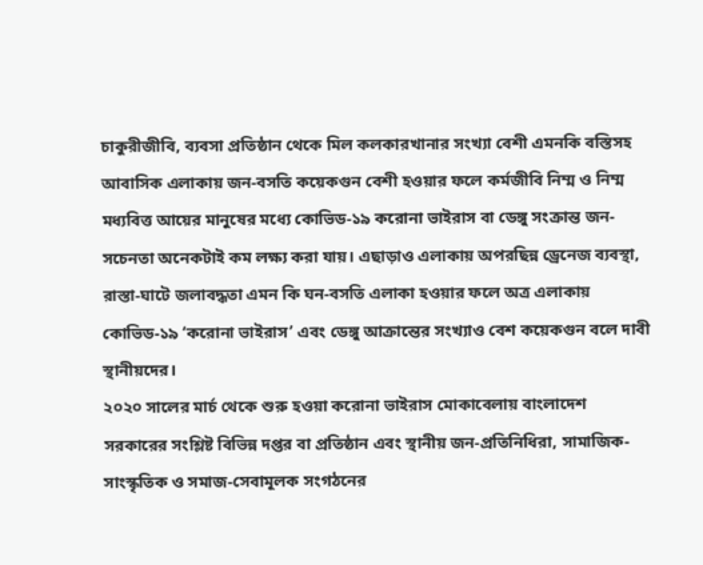চাকুরীজীবি, ব্যবসা প্রতিষ্ঠান থেকে মিল কলকারখানার সংখ্যা বেশী এমনকি বস্তিসহ আবাসিক এলাকায় জন-বসতি কয়েকগুন বেশী হওয়ার ফলে কর্মজীবি নিম্ম ও নিম্ম মধ্যবিত্ত আয়ের মানুষের মধ্যে কোভিড-১৯ করোনা ভাইরাস বা ডেঙ্গু সংক্রান্ত জন-সচেনতা অনেকটাই কম লক্ষ্য করা যায়। এছাড়াও এলাকায় অপরছিন্ন ড্রেনেজ ব্যবস্থা, রাস্তা-ঘাটে জলাবদ্ধতা এমন কি ঘন-বসতি এলাকা হওয়ার ফলে অত্র এলাকায় কোভিড-১৯ ‘করোনা ভাইরাস’ এবং ডেঙ্গু আক্রান্তের সংখ্যাও বেশ কয়েকগুন বলে দাবী স্থানীয়দের।
২০২০ সালের মার্চ থেকে শুরু হওয়া করোনা ভাইরাস মোকাবেলায় বাংলাদেশ সরকারের সংশ্লিষ্ট বিভিন্ন দপ্তর বা প্রতিষ্ঠান এবং স্থানীয় জন-প্রতিনিধিরা, সামাজিক-সাংস্কৃতিক ও সমাজ-সেবামূলক সংগঠনের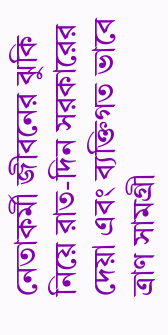নেতাকর্মী জীবনের ঝুকি নিয়ে রাত-দিন সরকারের দেয়া এবং ব্যক্তিগত ভাবে ত্রাণ সামগ্রী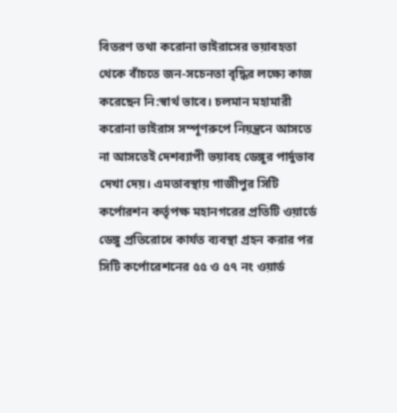বিতরণ তথা করোনা ভাইরাসের ভয়াবহতা থেকে বাঁচতে জন-সচেনতা বৃদ্ধির লক্ষ্যে কাজ করেছেন নি:স্বার্থ ভাবে। চলমান মহামারী করোনা ভাইরাস সম্পূণরুপে নিয়ন্ত্রনে আসতে না আসতেই দেশব্যাপী ভয়াবহ ডেঙ্গুর পার্দুভাব দেখা দেয়। এমতাবস্থায় গাজীপুর সিটি কর্পোরশন কর্তৃপক্ষ মহানগরের প্রতিটি ওয়ার্ডে ডেঙ্গু প্রতিরোধে কার্যত ব্যবস্থা গ্রহন করার পর সিটি কর্পোরেশনের ৫৫ ও ৫৭ নং ওয়ার্ড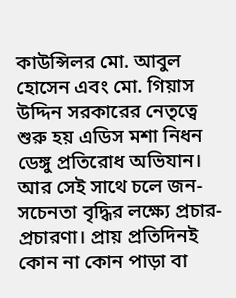কাউন্সিলর মো. আবুল হোসেন এবং মো. গিয়াস উদ্দিন সরকারের নেতৃত্বে শুরু হয় এডিস মশা নিধন ডেঙ্গু প্রতিরোধ অভিযান। আর সেই সাথে চলে জন-সচেনতা বৃদ্ধির লক্ষ্যে প্রচার-প্রচারণা। প্রায় প্রতিদিনই কোন না কোন পাড়া বা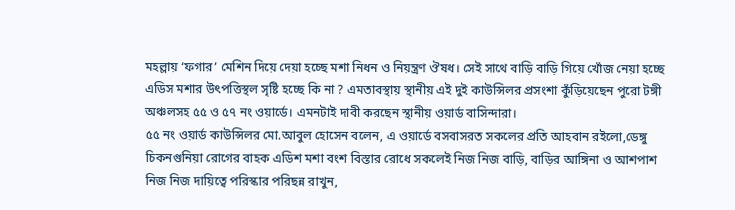মহল্লায় ‘ফগার’ মেশিন দিয়ে দেয়া হচ্ছে মশা নিধন ও নিয়ন্ত্রণ ঔষধ। সেই সাথে বাড়ি বাড়ি গিয়ে খোঁজ নেয়া হচ্ছে এডিস মশার উৎপত্তিস্থল সৃষ্টি হচ্ছে কি না ? এমতাবস্থায় স্থানীয় এই দুই কাউন্সিলর প্রসংশা কুঁড়িয়েছেন পুরো টঙ্গী অঞ্চলসহ ৫৫ ও ৫৭ নং ওয়ার্ডে। এমনটাই দাবী করছেন স্থানীয় ওয়ার্ড বাসিন্দারা।
৫৫ নং ওয়ার্ড কাউন্সিলর মো.আবুল হোসেন বলেন, এ ওয়ার্ডে বসবাসরত সকলের প্রতি আহবান রইলো,ডেঙ্গু চিকনগুনিয়া রোগের বাহক এডিশ মশা বংশ বিস্তার রোধে সকলেই নিজ নিজ বাড়ি, বাড়ির আঙ্গিনা ও আশপাশ নিজ নিজ দায়িত্বে পরিস্কার পরিছন্ন রাখুন,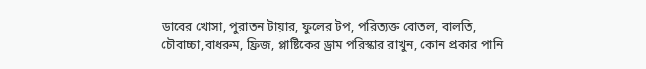ডাবের খোসা, পুরাতন টায়ার, ফুলের টপ, পরিত্যক্ত বোতল, বালতি, চৌবাচ্চা,বাধরুম, ফ্রিজ, প্লাষ্টিকের ড্রাম পরিস্কার রাখুন, কোন প্রকার পানি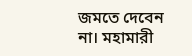জমতে দেবেন না। মহামারী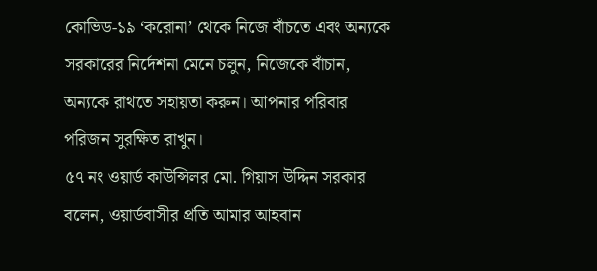কোভিড-১৯ ‘করোনা’ থেকে নিজে বাঁচতে এবং অন্যকে সরকারের নির্দেশনা মেনে চলুন, নিজেকে বাঁচান, অন্যকে রাথতে সহায়তা করুন। আপনার পরিবার পরিজন সুরক্ষিত রাখুন।
৫৭ নং ওয়ার্ড কাউন্সিলর মো. গিয়াস উদ্দিন সরকার বলেন, ওয়ার্ডবাসীর প্রতি আমার আহবান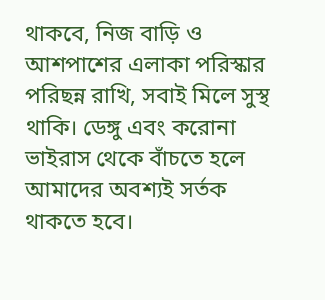থাকবে, নিজ বাড়ি ও আশপাশের এলাকা পরিস্কার পরিছন্ন রাখি, সবাই মিলে সুস্থ থাকি। ডেঙ্গু এবং করোনা ভাইরাস থেকে বাঁচতে হলে আমাদের অবশ্যই সর্তক থাকতে হবে।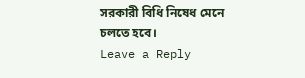সরকারী বিধি নিষেধ মেনে চলতে হবে।
Leave a Reply